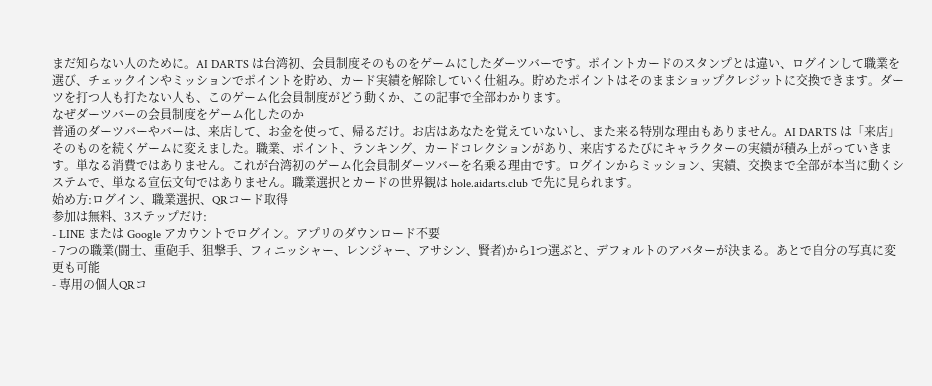まだ知らない人のために。AI DARTS は台湾初、会員制度そのものをゲームにしたダーツバーです。ポイントカードのスタンプとは違い、ログインして職業を選び、チェックインやミッションでポイントを貯め、カード実績を解除していく仕組み。貯めたポイントはそのままショップクレジットに交換できます。ダーツを打つ人も打たない人も、このゲーム化会員制度がどう動くか、この記事で全部わかります。
なぜダーツバーの会員制度をゲーム化したのか
普通のダーツバーやバーは、来店して、お金を使って、帰るだけ。お店はあなたを覚えていないし、また来る特別な理由もありません。AI DARTS は「来店」そのものを続くゲームに変えました。職業、ポイント、ランキング、カードコレクションがあり、来店するたびにキャラクターの実績が積み上がっていきます。単なる消費ではありません。これが台湾初のゲーム化会員制ダーツバーを名乗る理由です。ログインからミッション、実績、交換まで全部が本当に動くシステムで、単なる宣伝文句ではありません。職業選択とカードの世界観は hole.aidarts.club で先に見られます。
始め方:ログイン、職業選択、QRコード取得
参加は無料、3ステップだけ:
- LINE または Google アカウントでログイン。アプリのダウンロード不要
- 7つの職業(闘士、重砲手、狙撃手、フィニッシャー、レンジャー、アサシン、賢者)から1つ選ぶと、デフォルトのアバターが決まる。あとで自分の写真に変更も可能
- 専用の個人QRコ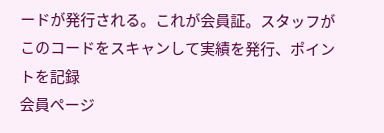ードが発行される。これが会員証。スタッフがこのコードをスキャンして実績を発行、ポイントを記録
会員ページ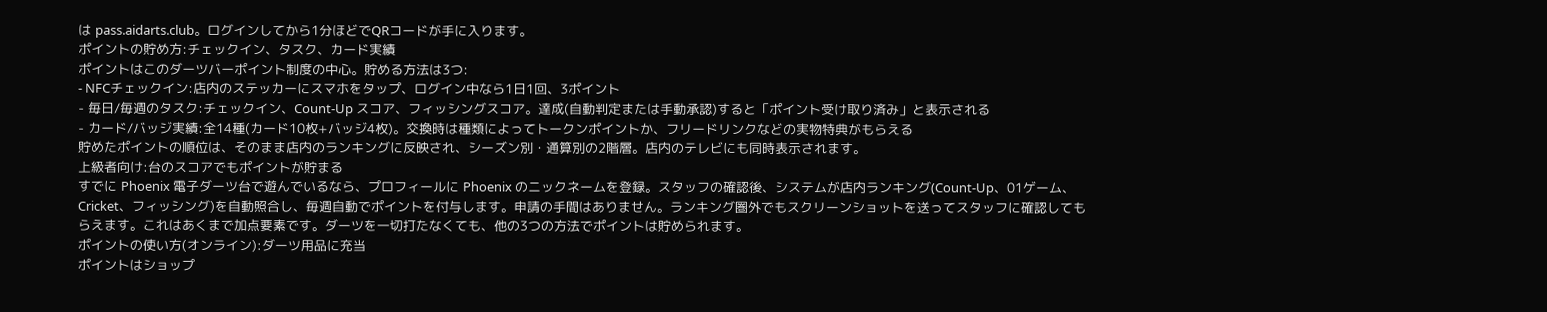は pass.aidarts.club。ログインしてから1分ほどでQRコードが手に入ります。
ポイントの貯め方:チェックイン、タスク、カード実績
ポイントはこのダーツバーポイント制度の中心。貯める方法は3つ:
- NFCチェックイン:店内のステッカーにスマホをタップ、ログイン中なら1日1回、3ポイント
- 毎日/毎週のタスク:チェックイン、Count-Up スコア、フィッシングスコア。達成(自動判定または手動承認)すると「ポイント受け取り済み」と表示される
- カード/バッジ実績:全14種(カード10枚+バッジ4枚)。交換時は種類によってトークンポイントか、フリードリンクなどの実物特典がもらえる
貯めたポイントの順位は、そのまま店内のランキングに反映され、シーズン別・通算別の2階層。店内のテレビにも同時表示されます。
上級者向け:台のスコアでもポイントが貯まる
すでに Phoenix 電子ダーツ台で遊んでいるなら、プロフィールに Phoenix のニックネームを登録。スタッフの確認後、システムが店内ランキング(Count-Up、01ゲーム、Cricket、フィッシング)を自動照合し、毎週自動でポイントを付与します。申請の手間はありません。ランキング圏外でもスクリーンショットを送ってスタッフに確認してもらえます。これはあくまで加点要素です。ダーツを一切打たなくても、他の3つの方法でポイントは貯められます。
ポイントの使い方(オンライン):ダーツ用品に充当
ポイントはショップ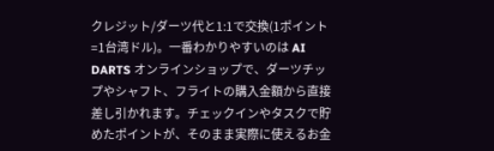クレジット/ダーツ代と1:1で交換(1ポイント=1台湾ドル)。一番わかりやすいのは AI DARTS オンラインショップで、ダーツチップやシャフト、フライトの購入金額から直接差し引かれます。チェックインやタスクで貯めたポイントが、そのまま実際に使えるお金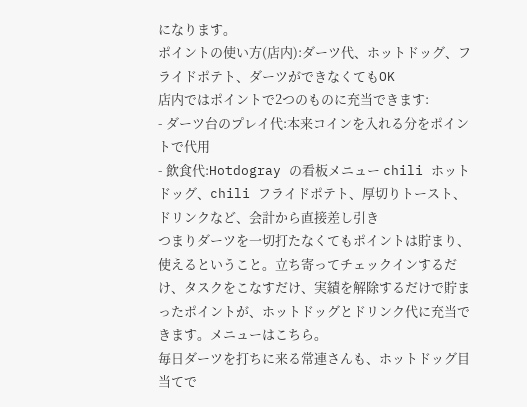になります。
ポイントの使い方(店内):ダーツ代、ホットドッグ、フライドポテト、ダーツができなくてもOK
店内ではポイントで2つのものに充当できます:
- ダーツ台のプレイ代:本来コインを入れる分をポイントで代用
- 飲食代:Hotdogray の看板メニュー chili ホットドッグ、chili フライドポテト、厚切りトースト、ドリンクなど、会計から直接差し引き
つまりダーツを一切打たなくてもポイントは貯まり、使えるということ。立ち寄ってチェックインするだけ、タスクをこなすだけ、実績を解除するだけで貯まったポイントが、ホットドッグとドリンク代に充当できます。メニューはこちら。
毎日ダーツを打ちに来る常連さんも、ホットドッグ目当てで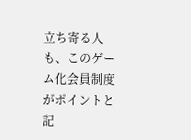立ち寄る人も、このゲーム化会員制度がポイントと記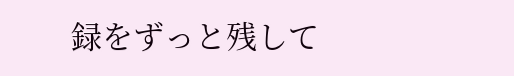録をずっと残して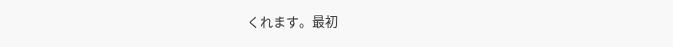くれます。最初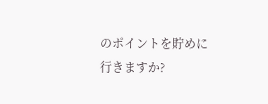のポイントを貯めに行きますか?